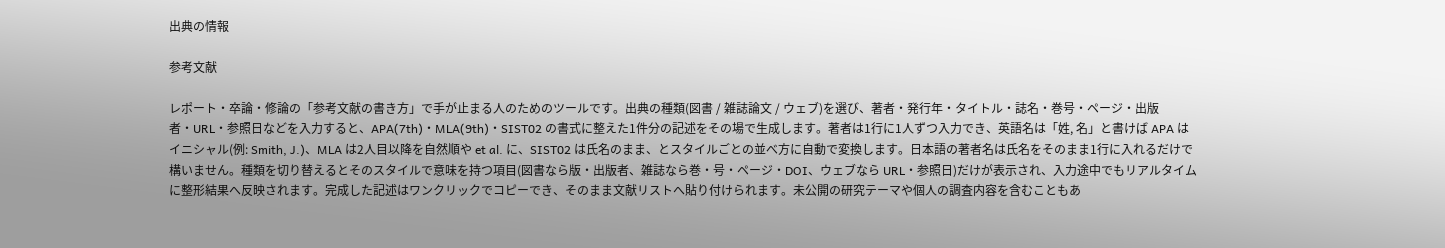出典の情報

参考文献

レポート・卒論・修論の「参考文献の書き方」で手が止まる人のためのツールです。出典の種類(図書 / 雑誌論文 / ウェブ)を選び、著者・発行年・タイトル・誌名・巻号・ページ・出版者・URL・参照日などを入力すると、APA(7th)・MLA(9th)・SIST02 の書式に整えた1件分の記述をその場で生成します。著者は1行に1人ずつ入力でき、英語名は「姓, 名」と書けば APA はイニシャル(例: Smith, J.)、MLA は2人目以降を自然順や et al. に、SIST02 は氏名のまま、とスタイルごとの並べ方に自動で変換します。日本語の著者名は氏名をそのまま1行に入れるだけで構いません。種類を切り替えるとそのスタイルで意味を持つ項目(図書なら版・出版者、雑誌なら巻・号・ページ・DOI、ウェブなら URL・参照日)だけが表示され、入力途中でもリアルタイムに整形結果へ反映されます。完成した記述はワンクリックでコピーでき、そのまま文献リストへ貼り付けられます。未公開の研究テーマや個人の調査内容を含むこともあ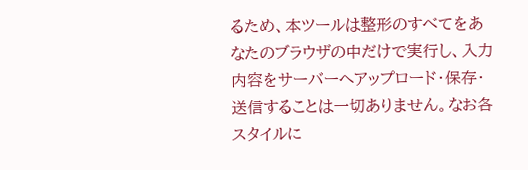るため、本ツールは整形のすべてをあなたのブラウザの中だけで実行し、入力内容をサーバーへアップロード・保存・送信することは一切ありません。なお各スタイルに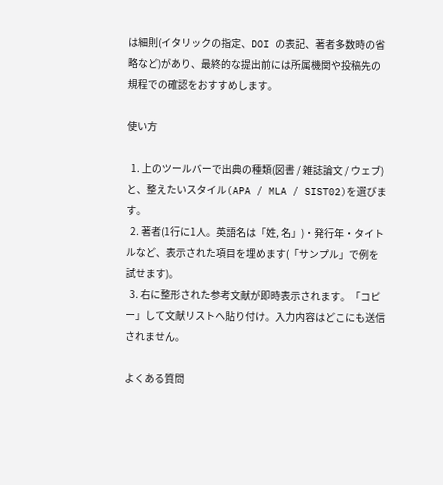は細則(イタリックの指定、DOI の表記、著者多数時の省略など)があり、最終的な提出前には所属機関や投稿先の規程での確認をおすすめします。

使い方

  1. 上のツールバーで出典の種類(図書 / 雑誌論文 / ウェブ)と、整えたいスタイル(APA / MLA / SIST02)を選びます。
  2. 著者(1行に1人。英語名は「姓, 名」)・発行年・タイトルなど、表示された項目を埋めます(「サンプル」で例を試せます)。
  3. 右に整形された参考文献が即時表示されます。「コピー」して文献リストへ貼り付け。入力内容はどこにも送信されません。

よくある質問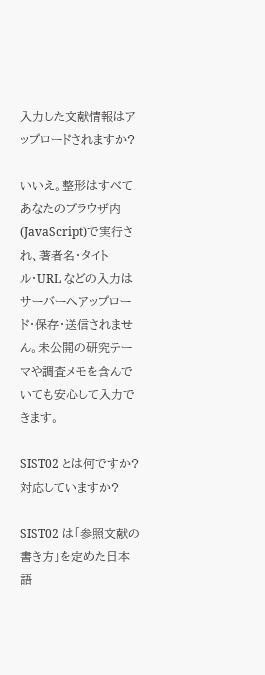入力した文献情報はアップロードされますか?

いいえ。整形はすべてあなたのブラウザ内(JavaScript)で実行され、著者名・タイトル・URL などの入力はサーバーへアップロード・保存・送信されません。未公開の研究テーマや調査メモを含んでいても安心して入力できます。

SIST02 とは何ですか?対応していますか?

SIST02 は「参照文献の書き方」を定めた日本語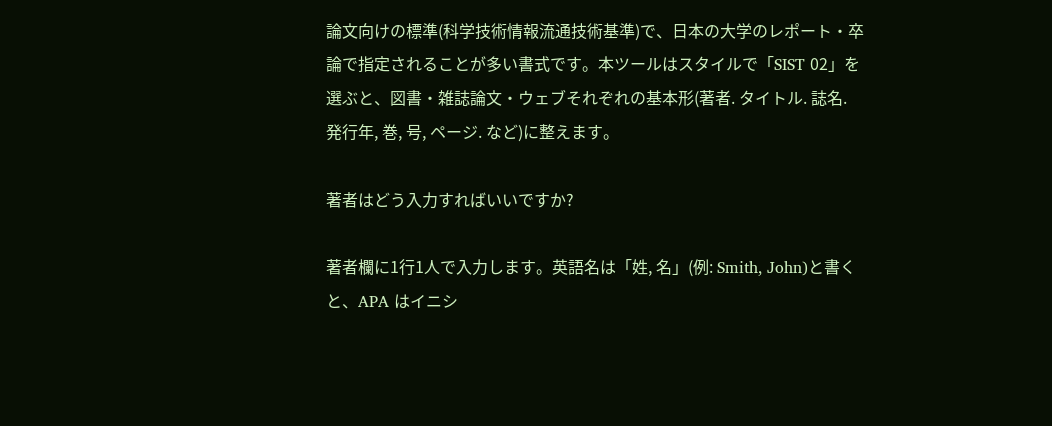論文向けの標準(科学技術情報流通技術基準)で、日本の大学のレポート・卒論で指定されることが多い書式です。本ツールはスタイルで「SIST 02」を選ぶと、図書・雑誌論文・ウェブそれぞれの基本形(著者. タイトル. 誌名. 発行年, 巻, 号, ページ. など)に整えます。

著者はどう入力すればいいですか?

著者欄に1行1人で入力します。英語名は「姓, 名」(例: Smith, John)と書くと、APA はイニシ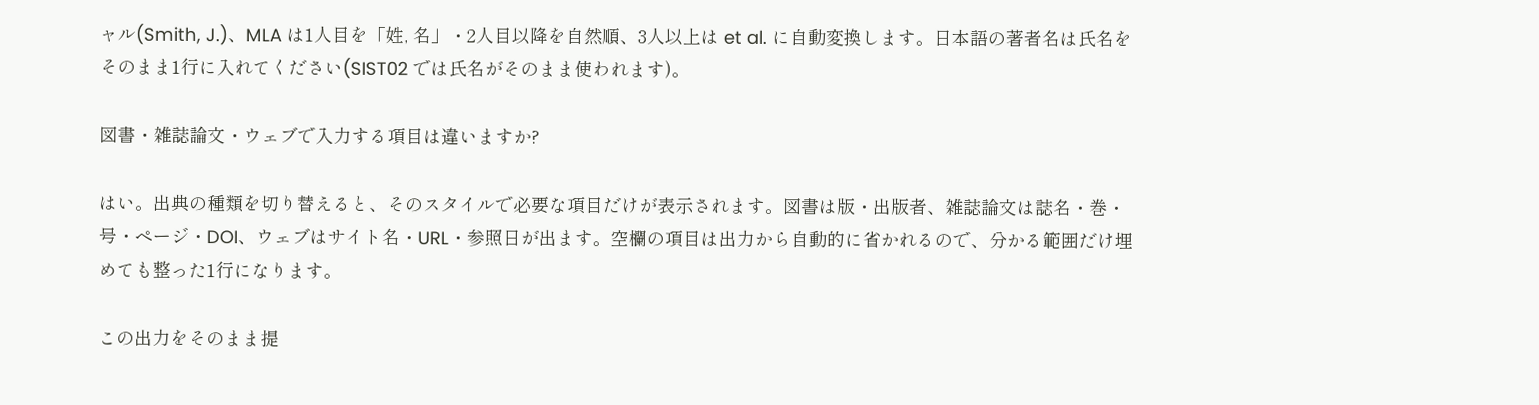ャル(Smith, J.)、MLA は1人目を「姓, 名」・2人目以降を自然順、3人以上は et al. に自動変換します。日本語の著者名は氏名をそのまま1行に入れてください(SIST02 では氏名がそのまま使われます)。

図書・雑誌論文・ウェブで入力する項目は違いますか?

はい。出典の種類を切り替えると、そのスタイルで必要な項目だけが表示されます。図書は版・出版者、雑誌論文は誌名・巻・号・ページ・DOI、ウェブはサイト名・URL・参照日が出ます。空欄の項目は出力から自動的に省かれるので、分かる範囲だけ埋めても整った1行になります。

この出力をそのまま提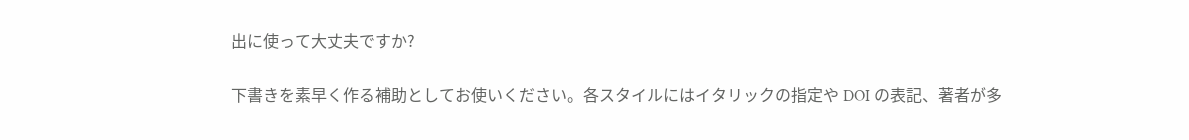出に使って大丈夫ですか?

下書きを素早く作る補助としてお使いください。各スタイルにはイタリックの指定や DOI の表記、著者が多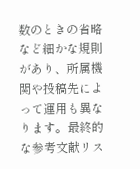数のときの省略など細かな規則があり、所属機関や投稿先によって運用も異なります。最終的な参考文献リス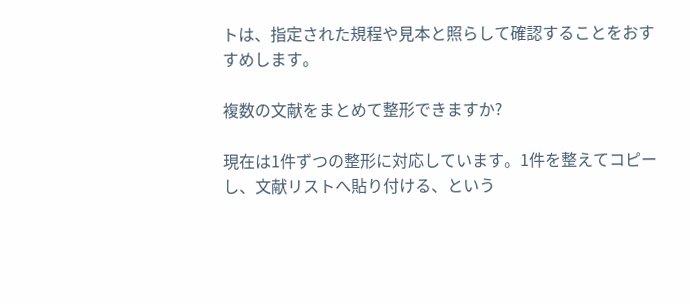トは、指定された規程や見本と照らして確認することをおすすめします。

複数の文献をまとめて整形できますか?

現在は1件ずつの整形に対応しています。1件を整えてコピーし、文献リストへ貼り付ける、という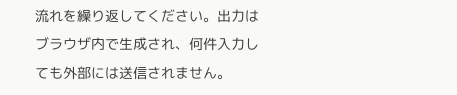流れを繰り返してください。出力はブラウザ内で生成され、何件入力しても外部には送信されません。